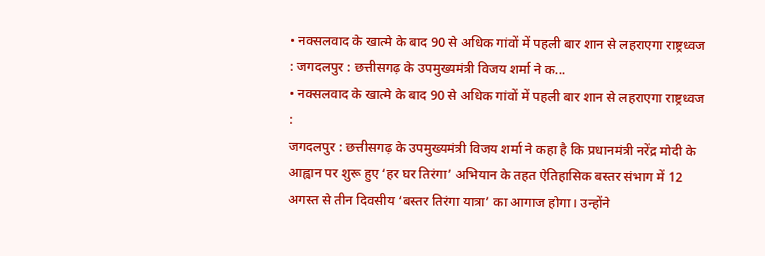• नक्सलवाद के खात्मे के बाद 90 से अधिक गांवों में पहली बार शान से लहराएगा राष्ट्रध्वज : जगदलपुर : छत्तीसगढ़ के उपमुख्यमंत्री विजय शर्मा ने क...
• नक्सलवाद के खात्मे के बाद 90 से अधिक गांवों में पहली बार शान से लहराएगा राष्ट्रध्वज :
जगदलपुर : छत्तीसगढ़ के उपमुख्यमंत्री विजय शर्मा ने कहा है कि प्रधानमंत्री नरेंद्र मोदी के आह्वान पर शुरू हुए ‘हर घर तिरंगा’ अभियान के तहत ऐतिहासिक बस्तर संभाग में 12 अगस्त से तीन दिवसीय ‘बस्तर तिरंगा यात्रा’ का आगाज होगा। उन्होंने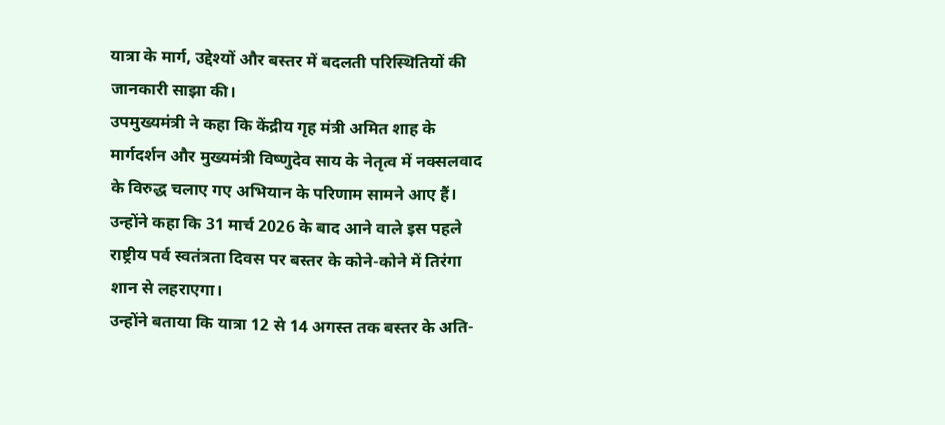यात्रा के मार्ग, उद्देश्यों और बस्तर में बदलती परिस्थितियों की जानकारी साझा की।
उपमुख्यमंत्री ने कहा कि केंद्रीय गृह मंत्री अमित शाह के मार्गदर्शन और मुख्यमंत्री विष्णुदेव साय के नेतृत्व में नक्सलवाद के विरुद्ध चलाए गए अभियान के परिणाम सामने आए हैं। उन्होंने कहा कि 31 मार्च 2026 के बाद आने वाले इस पहले राष्ट्रीय पर्व स्वतंत्रता दिवस पर बस्तर के कोने-कोने में तिरंगा शान से लहराएगा।
उन्होंने बताया कि यात्रा 12 से 14 अगस्त तक बस्तर के अति-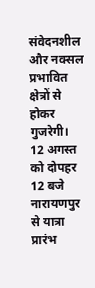संवेदनशील और नक्सल प्रभावित क्षेत्रों से होकर गुजरेगी। 12 अगस्त को दोपहर 12 बजे नारायणपुर से यात्रा प्रारंभ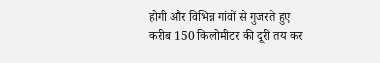होगी और विभिन्न गांवों से गुजरते हुए करीब 150 किलोमीटर की दूरी तय कर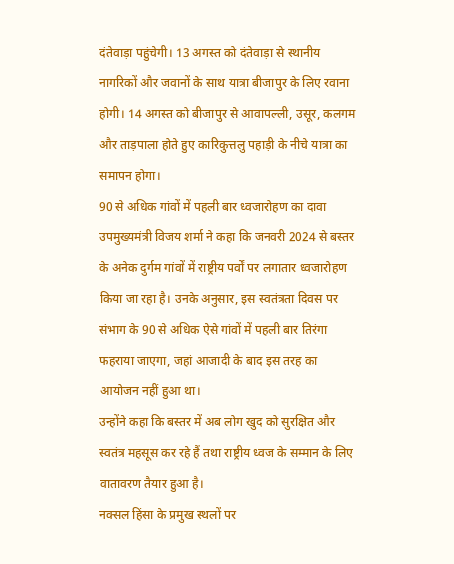दंतेवाड़ा पहुंचेगी। 13 अगस्त को दंतेवाड़ा से स्थानीय नागरिकों और जवानों के साथ यात्रा बीजापुर के लिए रवाना होगी। 14 अगस्त को बीजापुर से आवापल्ली, उसूर, कलगम और ताड़पाला होते हुए कारिकुत्तलु पहाड़ी के नीचे यात्रा का समापन होगा।
90 से अधिक गांवों में पहली बार ध्वजारोहण का दावा
उपमुख्यमंत्री विजय शर्मा ने कहा कि जनवरी 2024 से बस्तर के अनेक दुर्गम गांवों में राष्ट्रीय पर्वों पर लगातार ध्वजारोहण किया जा रहा है। उनके अनुसार, इस स्वतंत्रता दिवस पर संभाग के 90 से अधिक ऐसे गांवों में पहली बार तिरंगा फहराया जाएगा, जहां आजादी के बाद इस तरह का आयोजन नहीं हुआ था।
उन्होंने कहा कि बस्तर में अब लोग खुद को सुरक्षित और स्वतंत्र महसूस कर रहे हैं तथा राष्ट्रीय ध्वज के सम्मान के लिए वातावरण तैयार हुआ है।
नक्सल हिंसा के प्रमुख स्थलों पर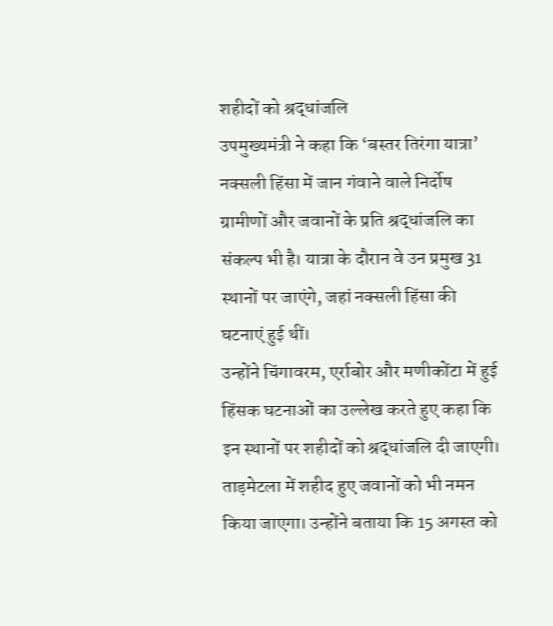शहीदों को श्रद्धांजलि
उपमुख्यमंत्री ने कहा कि ‘बस्तर तिरंगा यात्रा’ नक्सली हिंसा में जान गंवाने वाले निर्दोष ग्रामीणों और जवानों के प्रति श्रद्धांजलि का संकल्प भी है। यात्रा के दौरान वे उन प्रमुख 31 स्थानों पर जाएंगे, जहां नक्सली हिंसा की घटनाएं हुई थीं।
उन्होंने चिंगावरम, एर्राबोर और मणीकोंटा में हुई हिंसक घटनाओं का उल्लेख करते हुए कहा कि इन स्थानों पर शहीदों को श्रद्धांजलि दी जाएगी। ताड़मेटला में शहीद हुए जवानों को भी नमन किया जाएगा। उन्होंने बताया कि 15 अगस्त को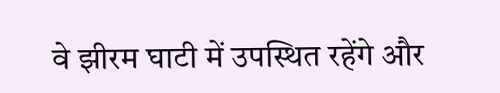वे झीरम घाटी में उपस्थित रहेंगे और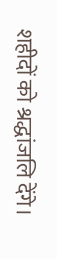शहीदों को श्रद्धांजलि देंगे।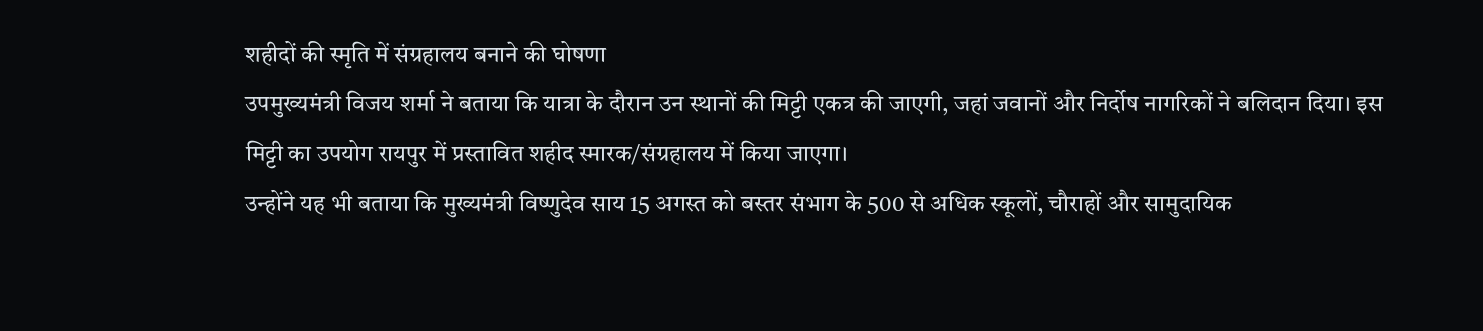शहीदों की स्मृति में संग्रहालय बनाने की घोषणा
उपमुख्यमंत्री विजय शर्मा ने बताया कि यात्रा के दौरान उन स्थानों की मिट्टी एकत्र की जाएगी, जहां जवानों और निर्दोष नागरिकों ने बलिदान दिया। इस मिट्टी का उपयोग रायपुर में प्रस्तावित शहीद स्मारक/संग्रहालय में किया जाएगा।
उन्होंने यह भी बताया कि मुख्यमंत्री विष्णुदेव साय 15 अगस्त को बस्तर संभाग के 500 से अधिक स्कूलों, चौराहों और सामुदायिक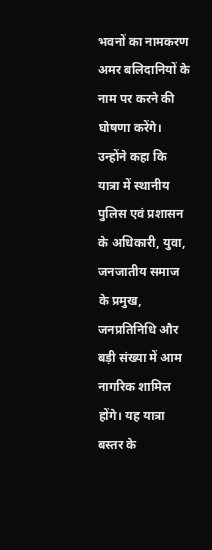भवनों का नामकरण अमर बलिदानियों के नाम पर करने की घोषणा करेंगे।
उन्होंने कहा कि यात्रा में स्थानीय पुलिस एवं प्रशासन के अधिकारी, युवा, जनजातीय समाज के प्रमुख, जनप्रतिनिधि और बड़ी संख्या में आम नागरिक शामिल होंगे। यह यात्रा बस्तर के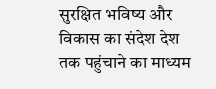सुरक्षित भविष्य और विकास का संदेश देश तक पहुंचाने का माध्यम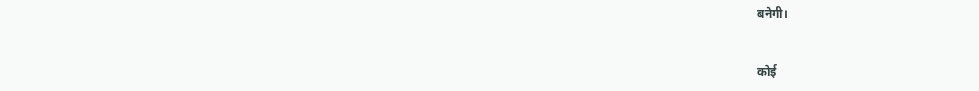बनेगी।


कोई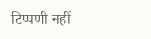टिप्पणी नहीं